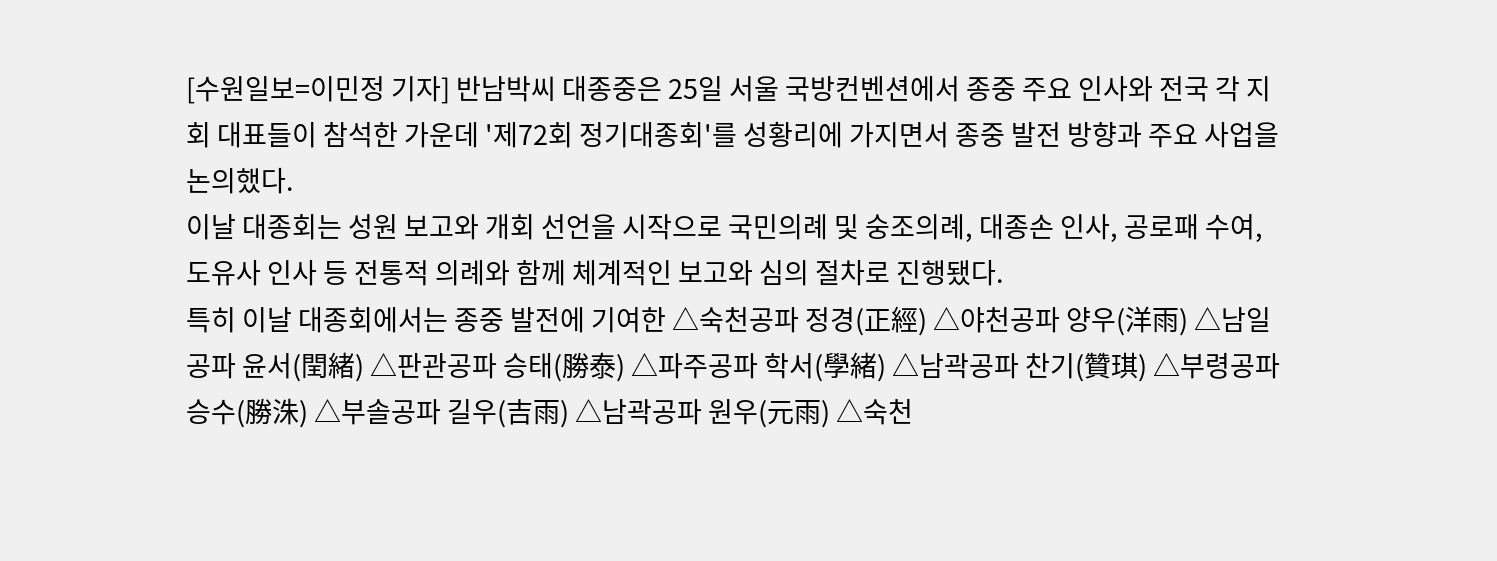[수원일보=이민정 기자] 반남박씨 대종중은 25일 서울 국방컨벤션에서 종중 주요 인사와 전국 각 지회 대표들이 참석한 가운데 '제72회 정기대종회'를 성황리에 가지면서 종중 발전 방향과 주요 사업을 논의했다.
이날 대종회는 성원 보고와 개회 선언을 시작으로 국민의례 및 숭조의례, 대종손 인사, 공로패 수여, 도유사 인사 등 전통적 의례와 함께 체계적인 보고와 심의 절차로 진행됐다.
특히 이날 대종회에서는 종중 발전에 기여한 △숙천공파 정경(正經) △야천공파 양우(洋雨) △남일공파 윤서(閏緒) △판관공파 승태(勝泰) △파주공파 학서(學緒) △남곽공파 찬기(贊琪) △부령공파 승수(勝洙) △부솔공파 길우(吉雨) △남곽공파 원우(元雨) △숙천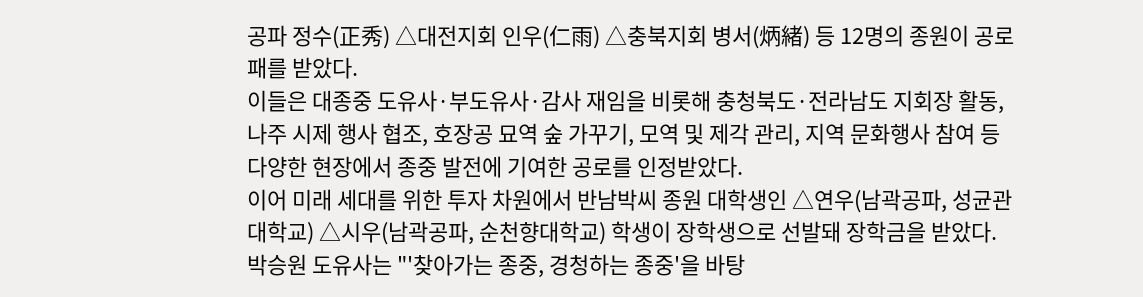공파 정수(正秀) △대전지회 인우(仁雨) △충북지회 병서(炳緒) 등 12명의 종원이 공로패를 받았다.
이들은 대종중 도유사·부도유사·감사 재임을 비롯해 충청북도·전라남도 지회장 활동, 나주 시제 행사 협조, 호장공 묘역 숲 가꾸기, 모역 및 제각 관리, 지역 문화행사 참여 등 다양한 현장에서 종중 발전에 기여한 공로를 인정받았다.
이어 미래 세대를 위한 투자 차원에서 반남박씨 종원 대학생인 △연우(남곽공파, 성균관대학교) △시우(남곽공파, 순천향대학교) 학생이 장학생으로 선발돼 장학금을 받았다.
박승원 도유사는 "'찾아가는 종중, 경청하는 종중'을 바탕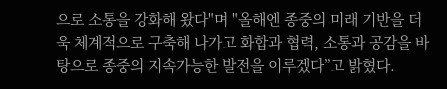으로 소통을 강화해 왔다"며 "올해엔 종중의 미래 기반을 더욱 체계적으로 구축해 나가고 화합과 협력, 소통과 공감을 바탕으로 종중의 지속가능한 발전을 이루겠다”고 밝혔다.